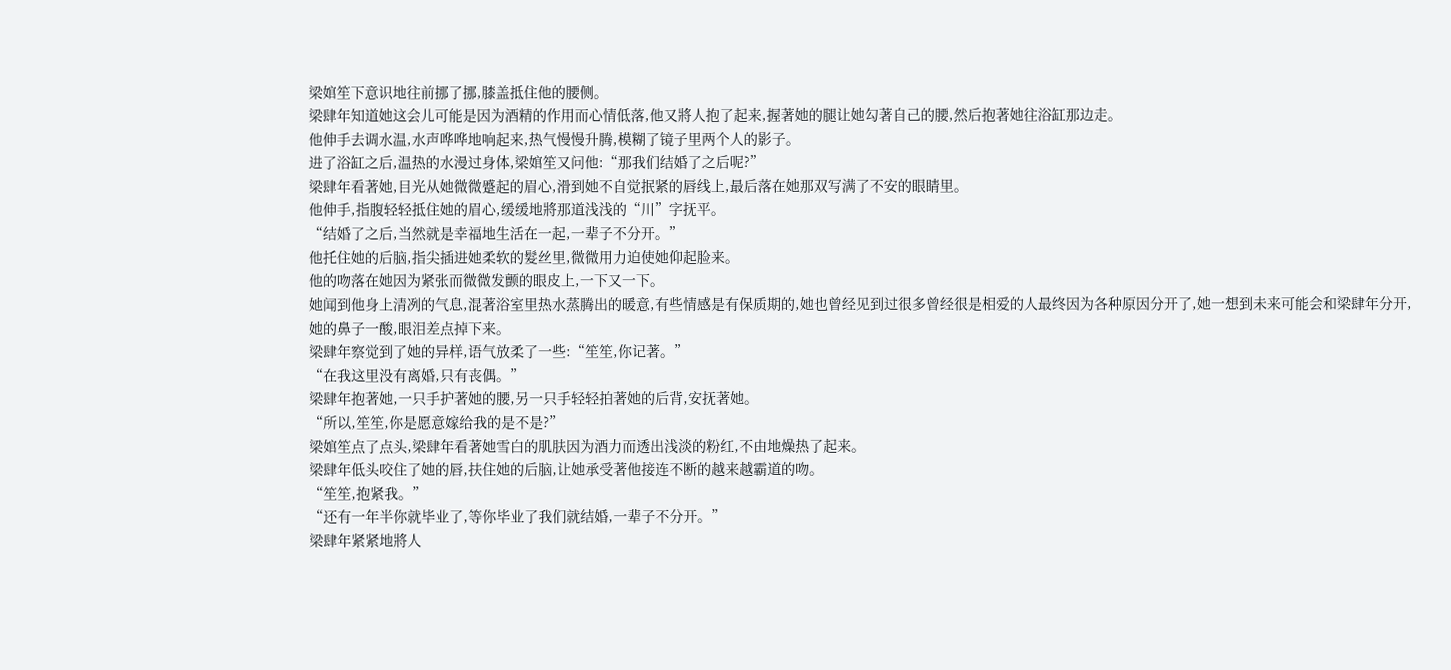梁婠笙下意识地往前挪了挪,膝盖抵住他的腰侧。
梁肆年知道她这会儿可能是因为酒精的作用而心情低落,他又將人抱了起来,握著她的腿让她勾著自己的腰,然后抱著她往浴缸那边走。
他伸手去调水温,水声哗哗地响起来,热气慢慢升腾,模糊了镜子里两个人的影子。
进了浴缸之后,温热的水漫过身体,梁婠笙又问他:“那我们结婚了之后呢?”
梁肆年看著她,目光从她微微蹙起的眉心,滑到她不自觉抿紧的唇线上,最后落在她那双写满了不安的眼睛里。
他伸手,指腹轻轻抵住她的眉心,缓缓地將那道浅浅的“川”字抚平。
“结婚了之后,当然就是幸福地生活在一起,一辈子不分开。”
他托住她的后脑,指尖插进她柔软的髮丝里,微微用力迫使她仰起脸来。
他的吻落在她因为紧张而微微发颤的眼皮上,一下又一下。
她闻到他身上清冽的气息,混著浴室里热水蒸腾出的暖意,有些情感是有保质期的,她也曾经见到过很多曾经很是相爱的人最终因为各种原因分开了,她一想到未来可能会和梁肆年分开,她的鼻子一酸,眼泪差点掉下来。
梁肆年察觉到了她的异样,语气放柔了一些:“笙笙,你记著。”
“在我这里没有离婚,只有丧偶。”
梁肆年抱著她,一只手护著她的腰,另一只手轻轻拍著她的后背,安抚著她。
“所以,笙笙,你是愿意嫁给我的是不是?”
梁婠笙点了点头,梁肆年看著她雪白的肌肤因为酒力而透出浅淡的粉红,不由地燥热了起来。
梁肆年低头咬住了她的唇,扶住她的后脑,让她承受著他接连不断的越来越霸道的吻。
“笙笙,抱紧我。”
“还有一年半你就毕业了,等你毕业了我们就结婚,一辈子不分开。”
梁肆年紧紧地將人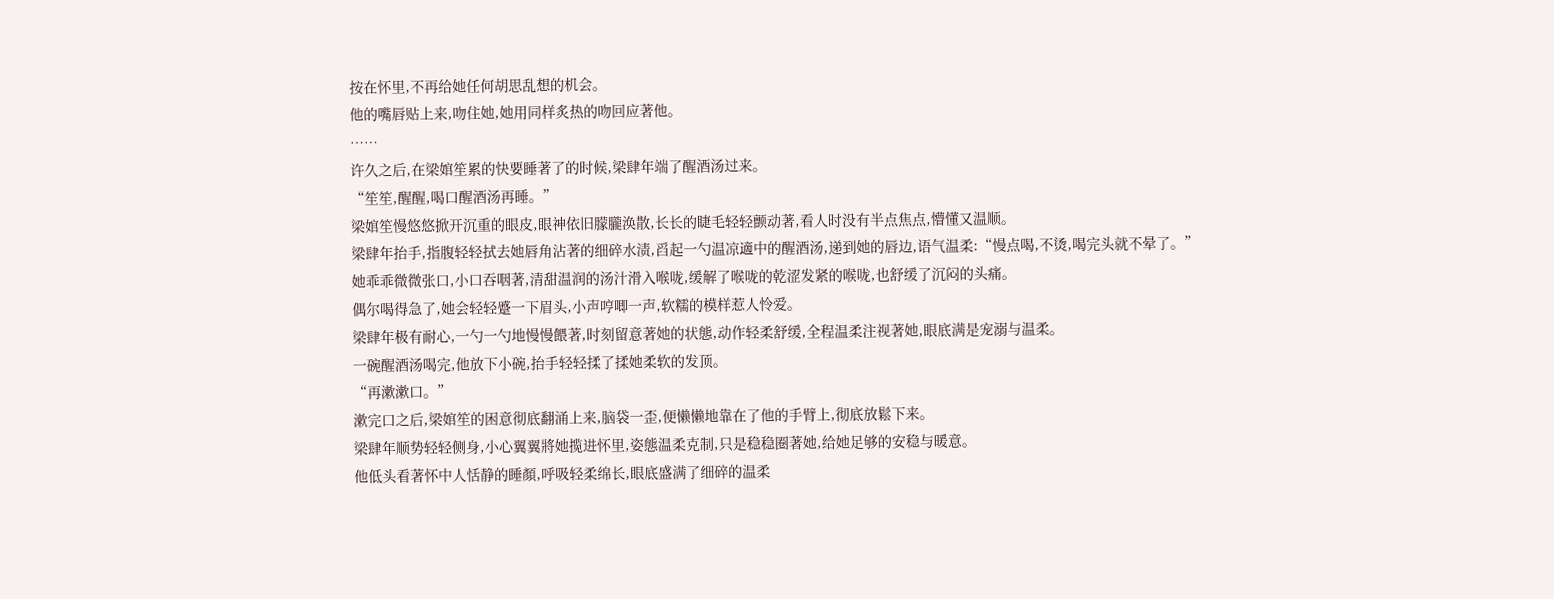按在怀里,不再给她任何胡思乱想的机会。
他的嘴唇贴上来,吻住她,她用同样炙热的吻回应著他。
……
许久之后,在梁婠笙累的快要睡著了的时候,梁肆年端了醒酒汤过来。
“笙笙,醒醒,喝口醒酒汤再睡。”
梁婠笙慢悠悠掀开沉重的眼皮,眼神依旧朦朧涣散,长长的睫毛轻轻颤动著,看人时没有半点焦点,懵懂又温顺。
梁肆年抬手,指腹轻轻拭去她唇角沾著的细碎水渍,舀起一勺温凉適中的醒酒汤,递到她的唇边,语气温柔:“慢点喝,不烫,喝完头就不晕了。”
她乖乖微微张口,小口吞咽著,清甜温润的汤汁滑入喉咙,缓解了喉咙的乾涩发紧的喉咙,也舒缓了沉闷的头痛。
偶尔喝得急了,她会轻轻蹙一下眉头,小声哼唧一声,软糯的模样惹人怜爱。
梁肆年极有耐心,一勺一勺地慢慢餵著,时刻留意著她的状態,动作轻柔舒缓,全程温柔注视著她,眼底满是宠溺与温柔。
一碗醒酒汤喝完,他放下小碗,抬手轻轻揉了揉她柔软的发顶。
“再漱漱口。”
漱完口之后,梁婠笙的困意彻底翻涌上来,脑袋一歪,便懒懒地靠在了他的手臂上,彻底放鬆下来。
梁肆年顺势轻轻侧身,小心翼翼將她揽进怀里,姿態温柔克制,只是稳稳圈著她,给她足够的安稳与暖意。
他低头看著怀中人恬静的睡顏,呼吸轻柔绵长,眼底盛满了细碎的温柔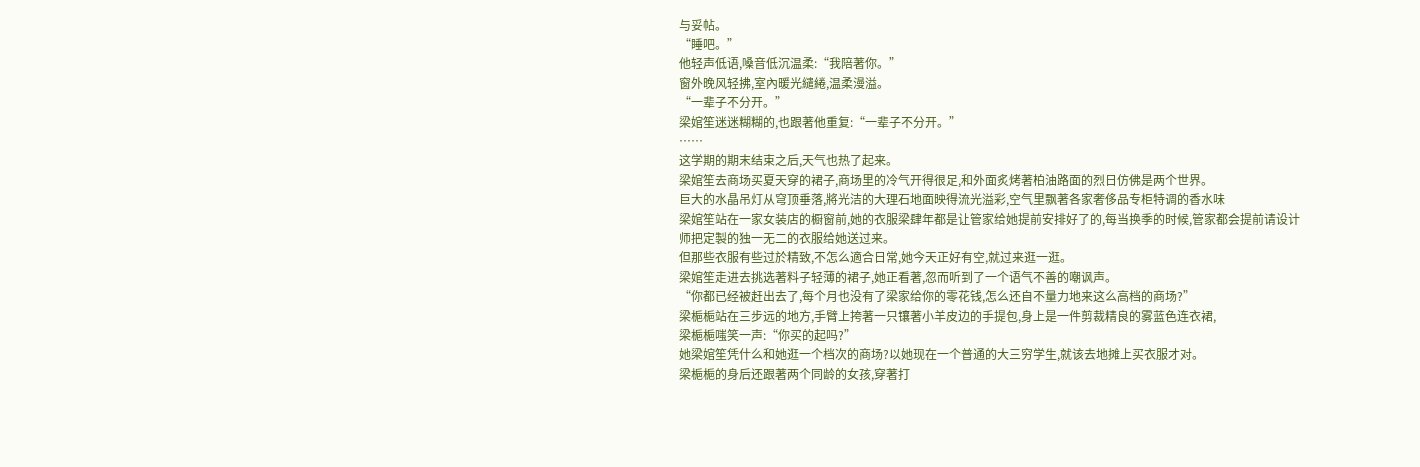与妥帖。
“睡吧。”
他轻声低语,嗓音低沉温柔:“我陪著你。”
窗外晚风轻拂,室內暖光繾綣,温柔漫溢。
“一辈子不分开。”
梁婠笙迷迷糊糊的,也跟著他重复:“一辈子不分开。”
……
这学期的期末结束之后,天气也热了起来。
梁婠笙去商场买夏天穿的裙子,商场里的冷气开得很足,和外面炙烤著柏油路面的烈日仿佛是两个世界。
巨大的水晶吊灯从穹顶垂落,將光洁的大理石地面映得流光溢彩,空气里飘著各家奢侈品专柜特调的香水味
梁婠笙站在一家女装店的橱窗前,她的衣服梁肆年都是让管家给她提前安排好了的,每当换季的时候,管家都会提前请设计师把定製的独一无二的衣服给她送过来。
但那些衣服有些过於精致,不怎么適合日常,她今天正好有空,就过来逛一逛。
梁婠笙走进去挑选著料子轻薄的裙子,她正看著,忽而听到了一个语气不善的嘲讽声。
“你都已经被赶出去了,每个月也没有了梁家给你的零花钱,怎么还自不量力地来这么高档的商场?”
梁梔梔站在三步远的地方,手臂上挎著一只镶著小羊皮边的手提包,身上是一件剪裁精良的雾蓝色连衣裙,
梁梔梔嗤笑一声:“你买的起吗?”
她梁婠笙凭什么和她逛一个档次的商场?以她现在一个普通的大三穷学生,就该去地摊上买衣服才对。
梁梔梔的身后还跟著两个同龄的女孩,穿著打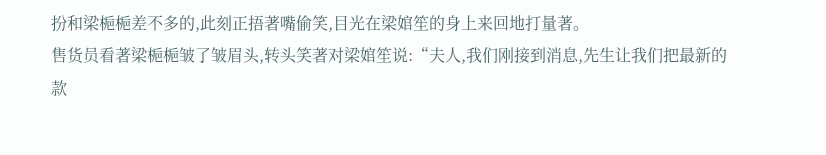扮和梁梔梔差不多的,此刻正捂著嘴偷笑,目光在梁婠笙的身上来回地打量著。
售货员看著梁梔梔皱了皱眉头,转头笑著对梁婠笙说:“夫人,我们刚接到消息,先生让我们把最新的款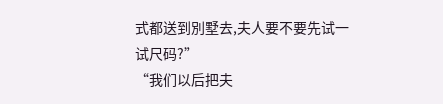式都送到別墅去,夫人要不要先试一试尺码?”
“我们以后把夫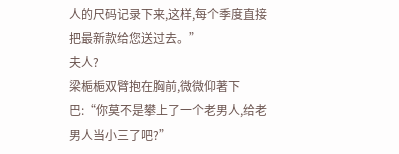人的尺码记录下来,这样,每个季度直接把最新款给您送过去。”
夫人?
梁梔梔双臂抱在胸前,微微仰著下巴:“你莫不是攀上了一个老男人,给老男人当小三了吧?”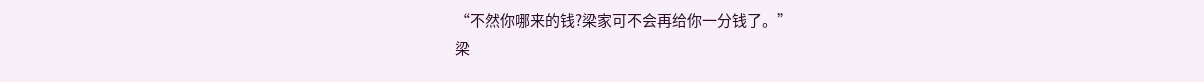“不然你哪来的钱?梁家可不会再给你一分钱了。”
梁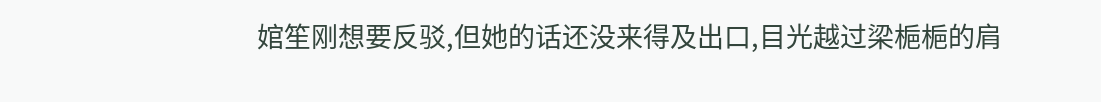婠笙刚想要反驳,但她的话还没来得及出口,目光越过梁梔梔的肩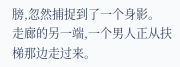膀,忽然捕捉到了一个身影。
走廊的另一端,一个男人正从扶梯那边走过来。